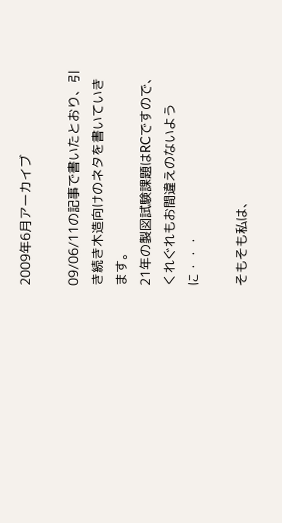2009年6月アーカイブ

09/06/11の記事で書いたとおり、引き続き木造向けのネタを書いていきます。
21年の製図試験課題はRCですので、くれぐれもお間違えのないように・・・

そもそも私は、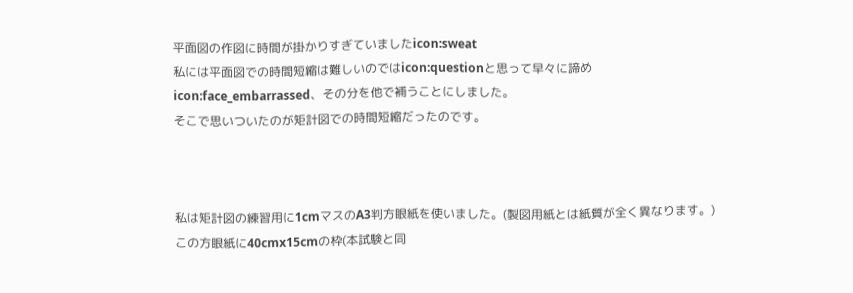平面図の作図に時間が掛かりすぎていましたicon:sweat
私には平面図での時間短縮は難しいのではicon:questionと思って早々に諦めicon:face_embarrassed、その分を他で補うことにしました。
そこで思いついたのが矩計図での時間短縮だったのです。



私は矩計図の練習用に1cmマスのA3判方眼紙を使いました。(製図用紙とは紙質が全く異なります。)
この方眼紙に40cmx15cmの枠(本試験と同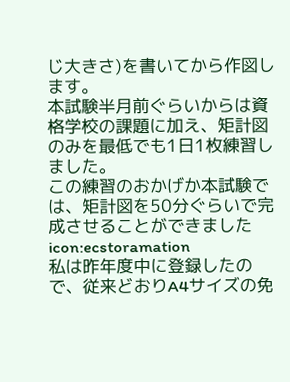じ大きさ)を書いてから作図します。
本試験半月前ぐらいからは資格学校の課題に加え、矩計図のみを最低でも1日1枚練習しました。
この練習のおかげか本試験では、矩計図を50分ぐらいで完成させることができましたicon:ecstoramation
私は昨年度中に登録したので、従来どおりA4サイズの免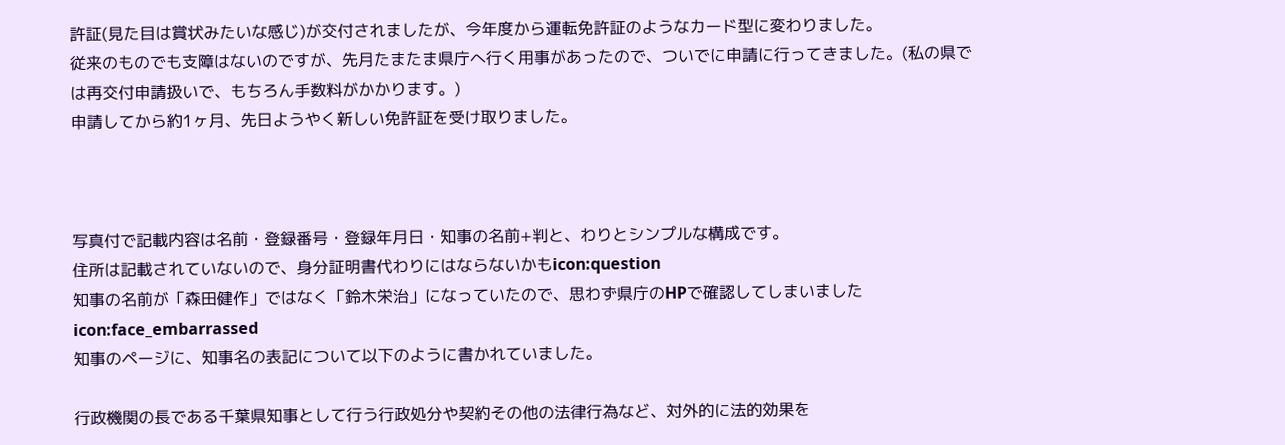許証(見た目は賞状みたいな感じ)が交付されましたが、今年度から運転免許証のようなカード型に変わりました。
従来のものでも支障はないのですが、先月たまたま県庁へ行く用事があったので、ついでに申請に行ってきました。(私の県では再交付申請扱いで、もちろん手数料がかかります。)
申請してから約1ヶ月、先日ようやく新しい免許証を受け取りました。



写真付で記載内容は名前・登録番号・登録年月日・知事の名前+判と、わりとシンプルな構成です。
住所は記載されていないので、身分証明書代わりにはならないかもicon:question
知事の名前が「森田健作」ではなく「鈴木栄治」になっていたので、思わず県庁のHPで確認してしまいましたicon:face_embarrassed
知事のページに、知事名の表記について以下のように書かれていました。

行政機関の長である千葉県知事として行う行政処分や契約その他の法律行為など、対外的に法的効果を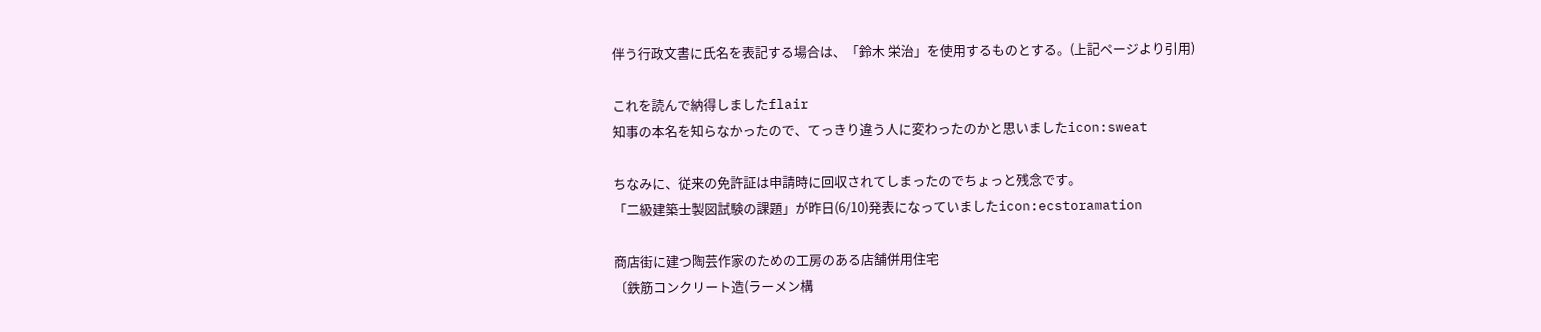伴う行政文書に氏名を表記する場合は、「鈴木 栄治」を使用するものとする。(上記ページより引用)

これを読んで納得しましたflair
知事の本名を知らなかったので、てっきり違う人に変わったのかと思いましたicon:sweat

ちなみに、従来の免許証は申請時に回収されてしまったのでちょっと残念です。
「二級建築士製図試験の課題」が昨日(6/10)発表になっていましたicon:ecstoramation

商店街に建つ陶芸作家のための工房のある店舗併用住宅
〔鉄筋コンクリート造(ラーメン構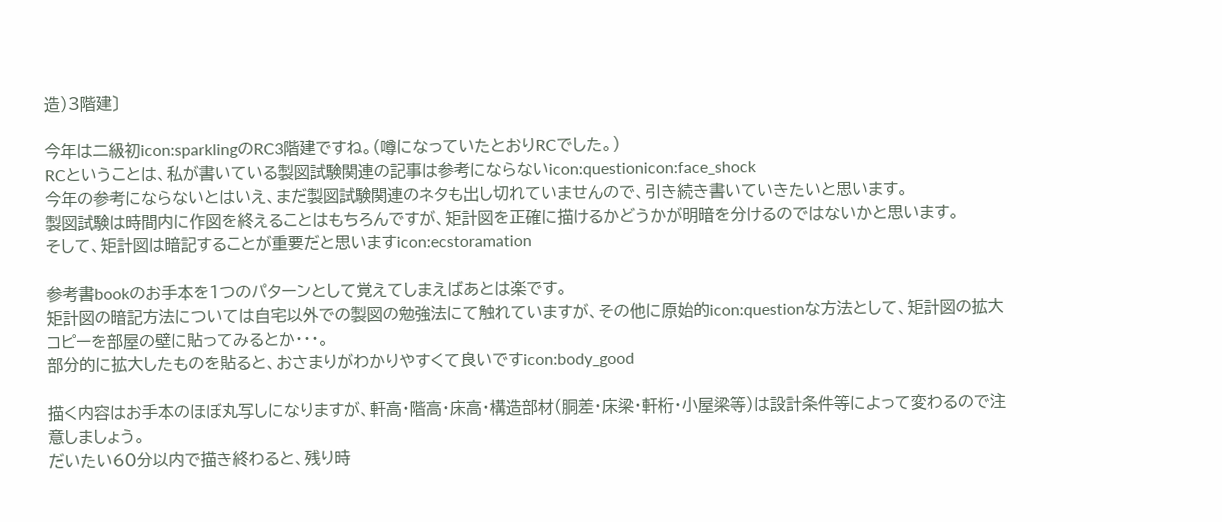造)3階建〕

今年は二級初icon:sparklingのRC3階建ですね。(噂になっていたとおりRCでした。)
RCということは、私が書いている製図試験関連の記事は参考にならないicon:questionicon:face_shock
今年の参考にならないとはいえ、まだ製図試験関連のネタも出し切れていませんので、引き続き書いていきたいと思います。
製図試験は時間内に作図を終えることはもちろんですが、矩計図を正確に描けるかどうかが明暗を分けるのではないかと思います。
そして、矩計図は暗記することが重要だと思いますicon:ecstoramation

参考書bookのお手本を1つのパターンとして覚えてしまえばあとは楽です。
矩計図の暗記方法については自宅以外での製図の勉強法にて触れていますが、その他に原始的icon:questionな方法として、矩計図の拡大コピーを部屋の壁に貼ってみるとか・・・。
部分的に拡大したものを貼ると、おさまりがわかりやすくて良いですicon:body_good

描く内容はお手本のほぼ丸写しになりますが、軒高・階高・床高・構造部材(胴差・床梁・軒桁・小屋梁等)は設計条件等によって変わるので注意しましょう。
だいたい60分以内で描き終わると、残り時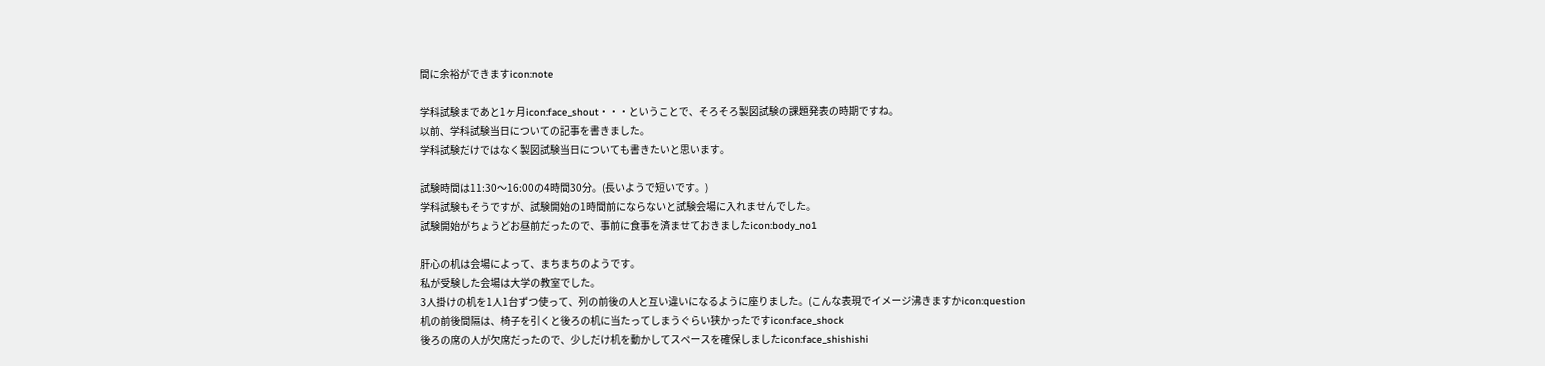間に余裕ができますicon:note

学科試験まであと1ヶ月icon:face_shout・・・ということで、そろそろ製図試験の課題発表の時期ですね。
以前、学科試験当日についての記事を書きました。
学科試験だけではなく製図試験当日についても書きたいと思います。

試験時間は11:30〜16:00の4時間30分。(長いようで短いです。)
学科試験もそうですが、試験開始の1時間前にならないと試験会場に入れませんでした。
試験開始がちょうどお昼前だったので、事前に食事を済ませておきましたicon:body_no1

肝心の机は会場によって、まちまちのようです。
私が受験した会場は大学の教室でした。
3人掛けの机を1人1台ずつ使って、列の前後の人と互い違いになるように座りました。(こんな表現でイメージ沸きますかicon:question
机の前後間隔は、椅子を引くと後ろの机に当たってしまうぐらい狭かったですicon:face_shock
後ろの席の人が欠席だったので、少しだけ机を動かしてスペースを確保しましたicon:face_shishishi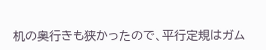机の奥行きも狭かったので、平行定規はガム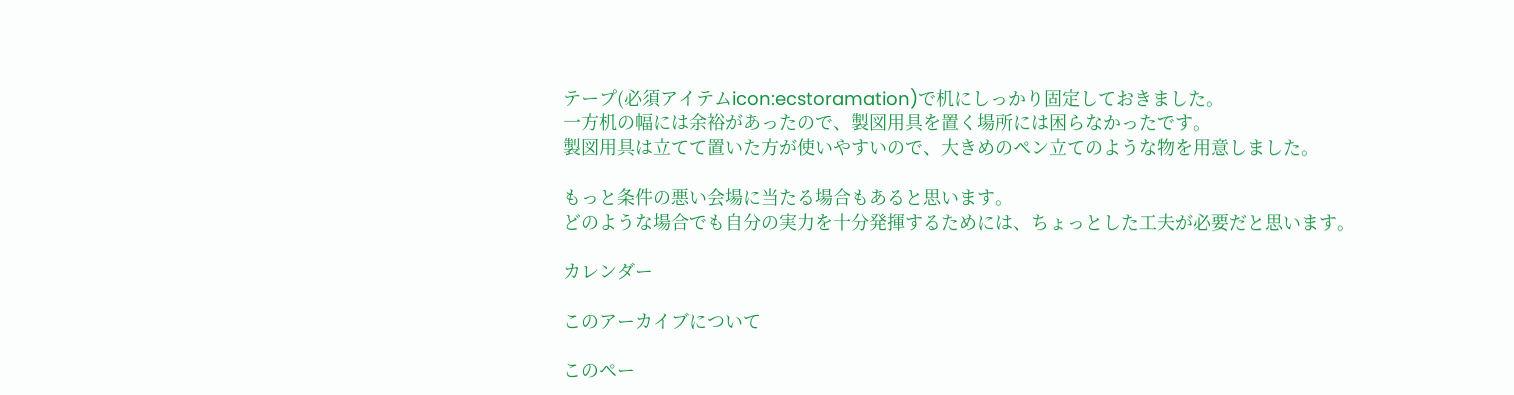テープ(必須アイテムicon:ecstoramation)で机にしっかり固定しておきました。
一方机の幅には余裕があったので、製図用具を置く場所には困らなかったです。
製図用具は立てて置いた方が使いやすいので、大きめのペン立てのような物を用意しました。

もっと条件の悪い会場に当たる場合もあると思います。
どのような場合でも自分の実力を十分発揮するためには、ちょっとした工夫が必要だと思います。

カレンダー

このアーカイブについて

このペー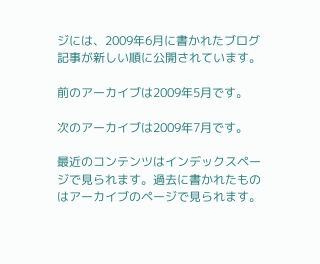ジには、2009年6月に書かれたブログ記事が新しい順に公開されています。

前のアーカイブは2009年5月です。

次のアーカイブは2009年7月です。

最近のコンテンツはインデックスページで見られます。過去に書かれたものはアーカイブのページで見られます。